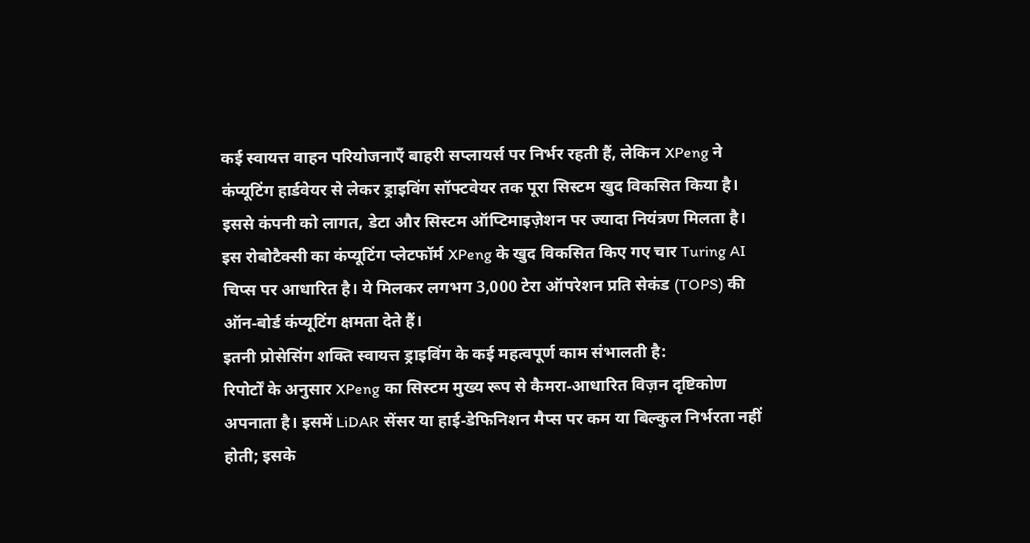कई स्वायत्त वाहन परियोजनाएँ बाहरी सप्लायर्स पर निर्भर रहती हैं, लेकिन XPeng ने कंप्यूटिंग हार्डवेयर से लेकर ड्राइविंग सॉफ्टवेयर तक पूरा सिस्टम खुद विकसित किया है। इससे कंपनी को लागत, डेटा और सिस्टम ऑप्टिमाइज़ेशन पर ज्यादा नियंत्रण मिलता है।
इस रोबोटैक्सी का कंप्यूटिंग प्लेटफॉर्म XPeng के खुद विकसित किए गए चार Turing AI चिप्स पर आधारित है। ये मिलकर लगभग 3,000 टेरा ऑपरेशन प्रति सेकंड (TOPS) की ऑन‑बोर्ड कंप्यूटिंग क्षमता देते हैं।
इतनी प्रोसेसिंग शक्ति स्वायत्त ड्राइविंग के कई महत्वपूर्ण काम संभालती है:
रिपोर्टों के अनुसार XPeng का सिस्टम मुख्य रूप से कैमरा‑आधारित विज़न दृष्टिकोण अपनाता है। इसमें LiDAR सेंसर या हाई‑डेफिनिशन मैप्स पर कम या बिल्कुल निर्भरता नहीं होती; इसके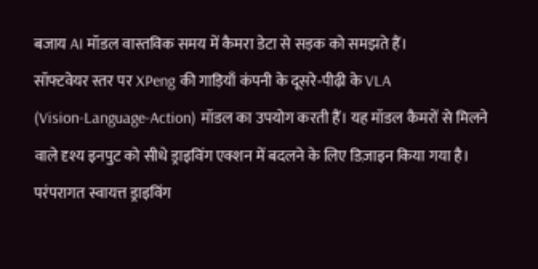बजाय AI मॉडल वास्तविक समय में कैमरा डेटा से सड़क को समझते हैं।
सॉफ्टवेयर स्तर पर XPeng की गाड़ियाँ कंपनी के दूसरे‑पीढ़ी के VLA (Vision‑Language‑Action) मॉडल का उपयोग करती हैं। यह मॉडल कैमरों से मिलने वाले दृश्य इनपुट को सीधे ड्राइविंग एक्शन में बदलने के लिए डिज़ाइन किया गया है।
परंपरागत स्वायत्त ड्राइविंग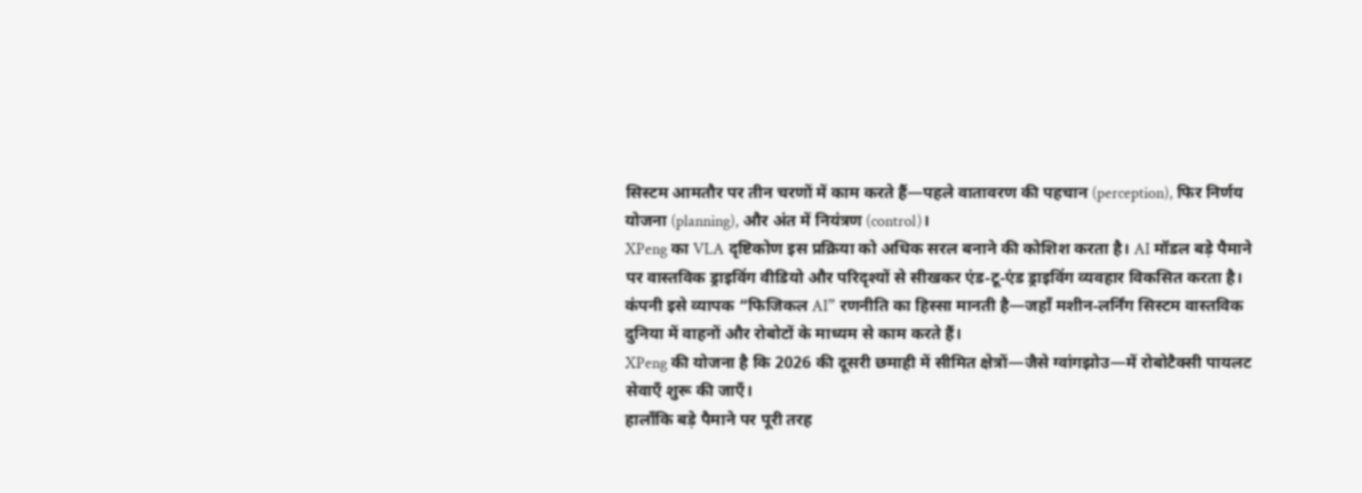सिस्टम आमतौर पर तीन चरणों में काम करते हैं—पहले वातावरण की पहचान (perception), फिर निर्णय योजना (planning), और अंत में नियंत्रण (control)।
XPeng का VLA दृष्टिकोण इस प्रक्रिया को अधिक सरल बनाने की कोशिश करता है। AI मॉडल बड़े पैमाने पर वास्तविक ड्राइविंग वीडियो और परिदृश्यों से सीखकर एंड‑टू‑एंड ड्राइविंग व्यवहार विकसित करता है।
कंपनी इसे व्यापक “फिजिकल AI” रणनीति का हिस्सा मानती है—जहाँ मशीन‑लर्निंग सिस्टम वास्तविक दुनिया में वाहनों और रोबोटों के माध्यम से काम करते हैं।
XPeng की योजना है कि 2026 की दूसरी छमाही में सीमित क्षेत्रों—जैसे ग्वांगझोउ—में रोबोटैक्सी पायलट सेवाएँ शुरू की जाएँ।
हालाँकि बड़े पैमाने पर पूरी तरह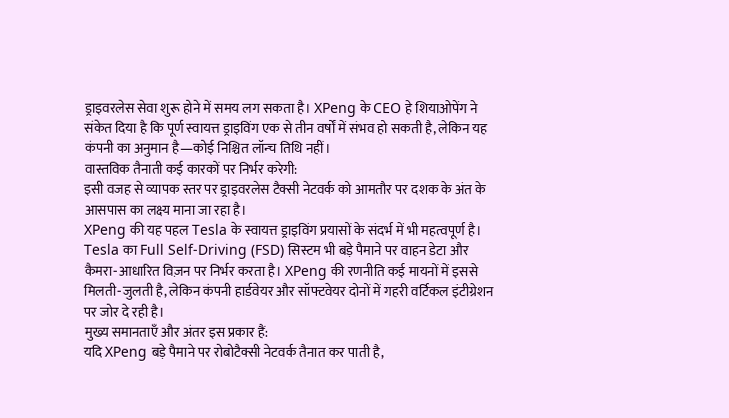ड्राइवरलेस सेवा शुरू होने में समय लग सकता है। XPeng के CEO हे शियाओपेंग ने संकेत दिया है कि पूर्ण स्वायत्त ड्राइविंग एक से तीन वर्षों में संभव हो सकती है, लेकिन यह कंपनी का अनुमान है—कोई निश्चित लॉन्च तिथि नहीं।
वास्तविक तैनाती कई कारकों पर निर्भर करेगी:
इसी वजह से व्यापक स्तर पर ड्राइवरलेस टैक्सी नेटवर्क को आमतौर पर दशक के अंत के आसपास का लक्ष्य माना जा रहा है।
XPeng की यह पहल Tesla के स्वायत्त ड्राइविंग प्रयासों के संदर्भ में भी महत्वपूर्ण है।
Tesla का Full Self‑Driving (FSD) सिस्टम भी बड़े पैमाने पर वाहन डेटा और कैमरा‑आधारित विज़न पर निर्भर करता है। XPeng की रणनीति कई मायनों में इससे मिलती‑जुलती है, लेकिन कंपनी हार्डवेयर और सॉफ्टवेयर दोनों में गहरी वर्टिकल इंटीग्रेशन पर जोर दे रही है।
मुख्य समानताएँ और अंतर इस प्रकार हैं:
यदि XPeng बड़े पैमाने पर रोबोटैक्सी नेटवर्क तैनात कर पाती है,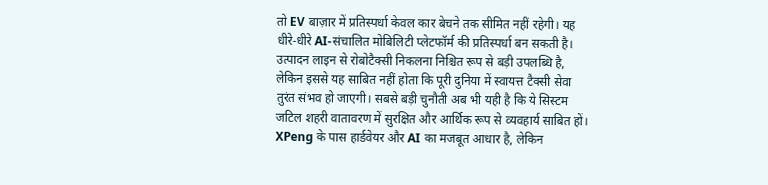तो EV बाज़ार में प्रतिस्पर्धा केवल कार बेचने तक सीमित नहीं रहेगी। यह धीरे‑धीरे AI‑संचालित मोबिलिटी प्लेटफॉर्म की प्रतिस्पर्धा बन सकती है।
उत्पादन लाइन से रोबोटैक्सी निकलना निश्चित रूप से बड़ी उपलब्धि है, लेकिन इससे यह साबित नहीं होता कि पूरी दुनिया में स्वायत्त टैक्सी सेवा तुरंत संभव हो जाएगी। सबसे बड़ी चुनौती अब भी यही है कि ये सिस्टम जटिल शहरी वातावरण में सुरक्षित और आर्थिक रूप से व्यवहार्य साबित हों।
XPeng के पास हार्डवेयर और AI का मजबूत आधार है, लेकिन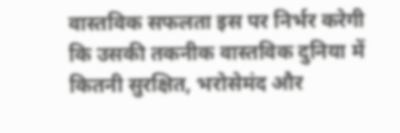वास्तविक सफलता इस पर निर्भर करेगी कि उसकी तकनीक वास्तविक दुनिया में कितनी सुरक्षित, भरोसेमंद और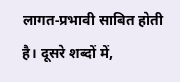लागत‑प्रभावी साबित होती है। दूसरे शब्दों में,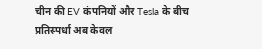चीन की EV कंपनियों और Tesla के बीच प्रतिस्पर्धा अब केवल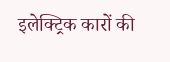इलेक्ट्रिक कारों की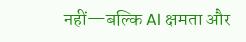नहीं—बल्कि AI क्षमता और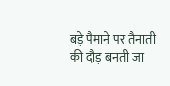बड़े पैमाने पर तैनाती की दौड़ बनती जा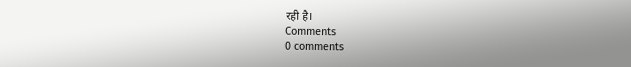रही है।
Comments
0 comments